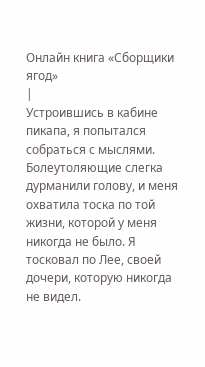Онлайн книга «Сборщики ягод»
|
Устроившись в кабине пикапа, я попытался собраться с мыслями. Болеутоляющие слегка дурманили голову, и меня охватила тоска по той жизни, которой у меня никогда не было. Я тосковал по Лее, своей дочери, которую никогда не видел.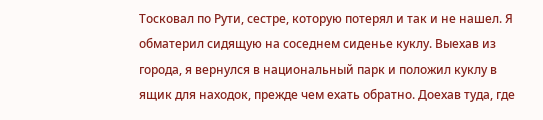Тосковал по Рути, сестре, которую потерял и так и не нашел. Я обматерил сидящую на соседнем сиденье куклу. Выехав из города, я вернулся в национальный парк и положил куклу в ящик для находок, прежде чем ехать обратно. Доехав туда, где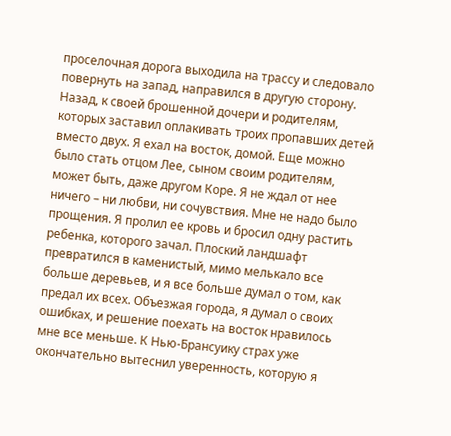проселочная дорога выходила на трассу и следовало повернуть на запад, направился в другую сторону. Назад, к своей брошенной дочери и родителям, которых заставил оплакивать троих пропавших детей вместо двух. Я ехал на восток, домой. Еще можно было стать отцом Лее, сыном своим родителям, может быть, даже другом Коре. Я не ждал от нее ничего – ни любви, ни сочувствия. Мне не надо было прощения. Я пролил ее кровь и бросил одну растить ребенка, которого зачал. Плоский ландшафт превратился в каменистый, мимо мелькало все больше деревьев, и я все больше думал о том, как предал их всех. Объезжая города, я думал о своих ошибках, и решение поехать на восток нравилось мне все меньше. К Нью-Брансуику страх уже окончательно вытеснил уверенность, которую я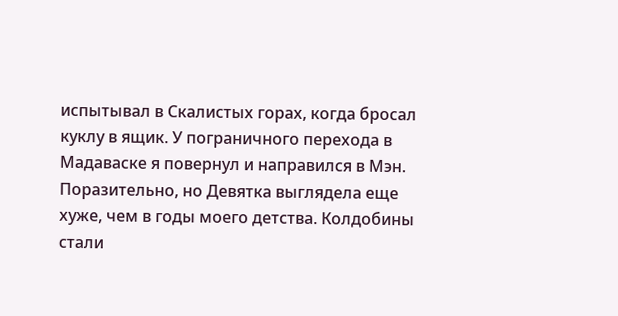испытывал в Скалистых горах, когда бросал куклу в ящик. У пограничного перехода в Мадаваске я повернул и направился в Мэн. Поразительно, но Девятка выглядела еще хуже, чем в годы моего детства. Колдобины стали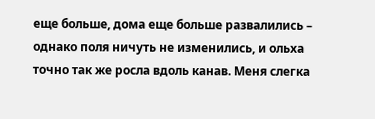еще больше, дома еще больше развалились – однако поля ничуть не изменились, и ольха точно так же росла вдоль канав. Меня слегка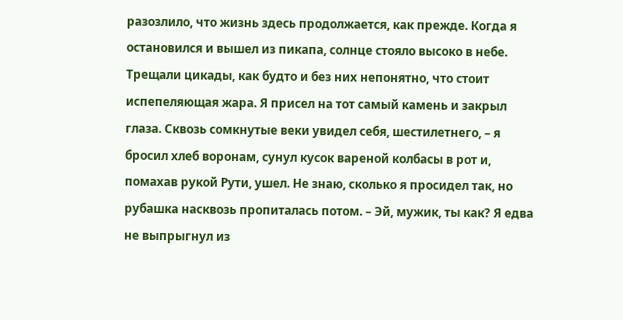разозлило, что жизнь здесь продолжается, как прежде. Когда я остановился и вышел из пикапа, солнце стояло высоко в небе. Трещали цикады, как будто и без них непонятно, что стоит испепеляющая жара. Я присел на тот самый камень и закрыл глаза. Сквозь сомкнутые веки увидел себя, шестилетнего, – я бросил хлеб воронам, сунул кусок вареной колбасы в рот и, помахав рукой Рути, ушел. Не знаю, сколько я просидел так, но рубашка насквозь пропиталась потом. – Эй, мужик, ты как? Я едва не выпрыгнул из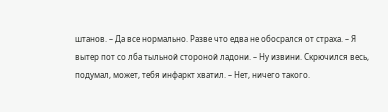штанов. – Да все нормально. Разве что едва не обосрался от страха. – Я вытер пот со лба тыльной стороной ладони. – Ну извини. Скрючился весь, подумал, может, тебя инфаркт хватил. – Нет, ничего такого.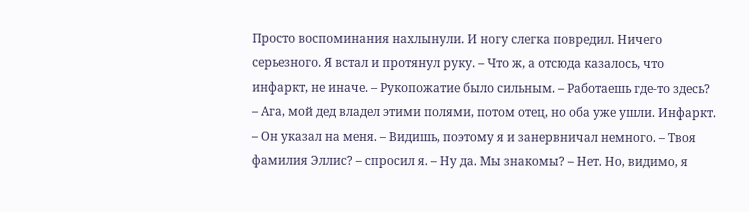Просто воспоминания нахлынули. И ногу слегка повредил. Ничего серьезного. Я встал и протянул руку. – Что ж, а отсюда казалось, что инфаркт, не иначе. – Рукопожатие было сильным. – Работаешь где-то здесь? – Ага, мой дед владел этими полями, потом отец, но оба уже ушли. Инфаркт. – Он указал на меня. – Видишь, поэтому я и занервничал немного. – Твоя фамилия Эллис? – спросил я. – Ну да. Мы знакомы? – Нет. Но, видимо, я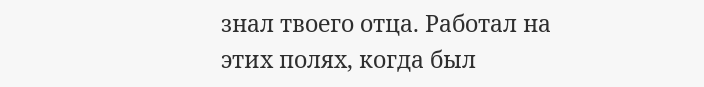знал твоего отца. Работал на этих полях, когда был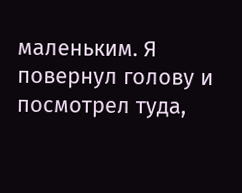маленьким. Я повернул голову и посмотрел туда,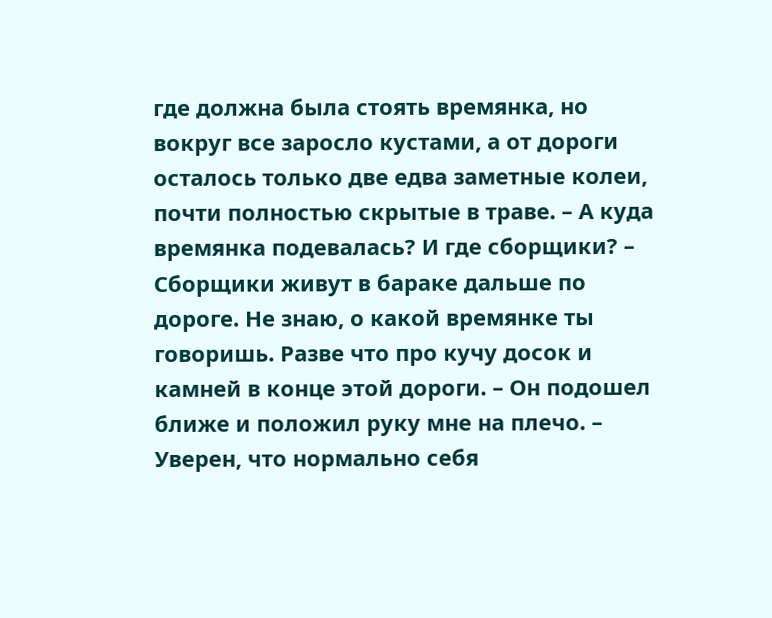где должна была стоять времянка, но вокруг все заросло кустами, а от дороги осталось только две едва заметные колеи, почти полностью скрытые в траве. – А куда времянка подевалась? И где сборщики? – Сборщики живут в бараке дальше по дороге. Не знаю, о какой времянке ты говоришь. Разве что про кучу досок и камней в конце этой дороги. – Он подошел ближе и положил руку мне на плечо. – Уверен, что нормально себя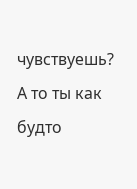чувствуешь? А то ты как будто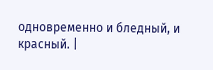одновременно и бледный, и красный. |